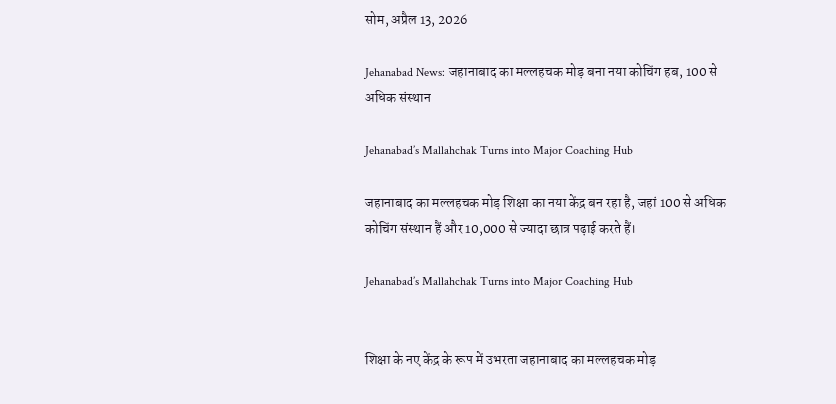सोम, अप्रैल 13, 2026

Jehanabad News: जहानाबाद का मल्लहचक मोड़ बना नया कोचिंग हब, 100 से अधिक संस्थान

Jehanabad’s Mallahchak Turns into Major Coaching Hub

जहानाबाद का मल्लहचक मोड़ शिक्षा का नया केंद्र बन रहा है, जहां 100 से अधिक कोचिंग संस्थान हैं और 10,000 से ज्यादा छात्र पढ़ाई करते हैं।

Jehanabad’s Mallahchak Turns into Major Coaching Hub


शिक्षा के नए केंद्र के रूप में उभरता जहानाबाद का मल्लहचक मोड़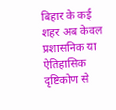बिहार के कई शहर अब केवल प्रशासनिक या ऐतिहासिक दृष्टिकोण से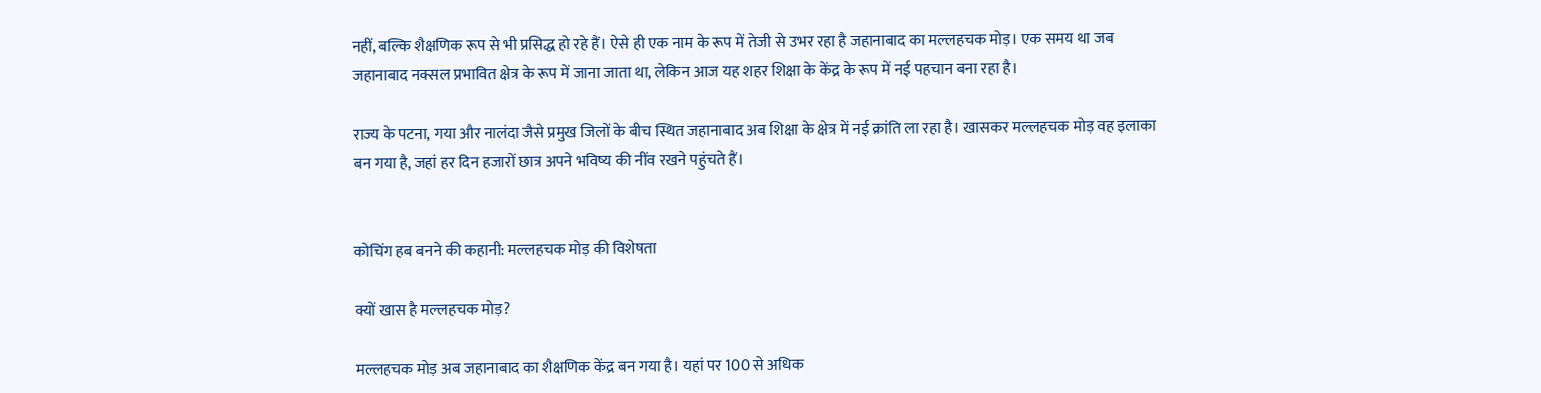नहीं, बल्कि शैक्षणिक रूप से भी प्रसिद्ध हो रहे हैं। ऐसे ही एक नाम के रूप में तेजी से उभर रहा है जहानाबाद का मल्लहचक मोड़। एक समय था जब जहानाबाद नक्सल प्रभावित क्षेत्र के रूप में जाना जाता था, लेकिन आज यह शहर शिक्षा के केंद्र के रूप में नई पहचान बना रहा है।

राज्य के पटना, गया और नालंदा जैसे प्रमुख जिलों के बीच स्थित जहानाबाद अब शिक्षा के क्षेत्र में नई क्रांति ला रहा है। खासकर मल्लहचक मोड़ वह इलाका बन गया है, जहां हर दिन हजारों छात्र अपने भविष्य की नींव रखने पहुंचते हैं।


कोचिंग हब बनने की कहानी: मल्लहचक मोड़ की विशेषता

क्यों खास है मल्लहचक मोड़?

मल्लहचक मोड़ अब जहानाबाद का शैक्षणिक केंद्र बन गया है। यहां पर 100 से अधिक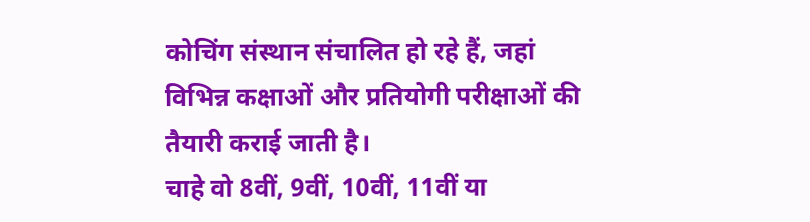कोचिंग संस्थान संचालित हो रहे हैं, जहां विभिन्न कक्षाओं और प्रतियोगी परीक्षाओं की तैयारी कराई जाती है।
चाहे वो 8वीं, 9वीं, 10वीं, 11वीं या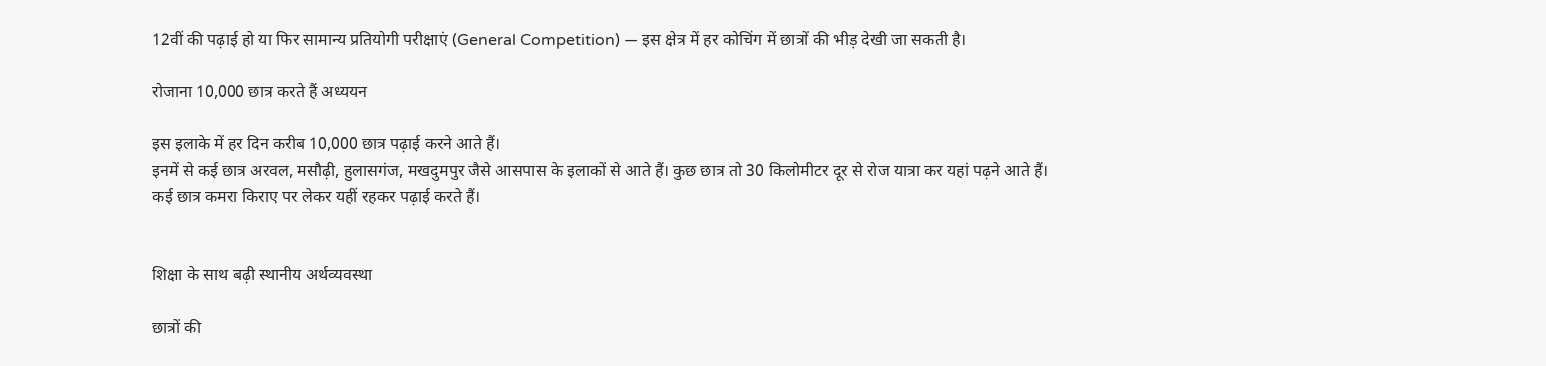12वीं की पढ़ाई हो या फिर सामान्य प्रतियोगी परीक्षाएं (General Competition) — इस क्षेत्र में हर कोचिंग में छात्रों की भीड़ देखी जा सकती है।

रोजाना 10,000 छात्र करते हैं अध्ययन

इस इलाके में हर दिन करीब 10,000 छात्र पढ़ाई करने आते हैं।
इनमें से कई छात्र अरवल, मसौढ़ी, हुलासगंज, मखदुमपुर जैसे आसपास के इलाकों से आते हैं। कुछ छात्र तो 30 किलोमीटर दूर से रोज यात्रा कर यहां पढ़ने आते हैं।
कई छात्र कमरा किराए पर लेकर यहीं रहकर पढ़ाई करते हैं।


शिक्षा के साथ बढ़ी स्थानीय अर्थव्यवस्था

छात्रों की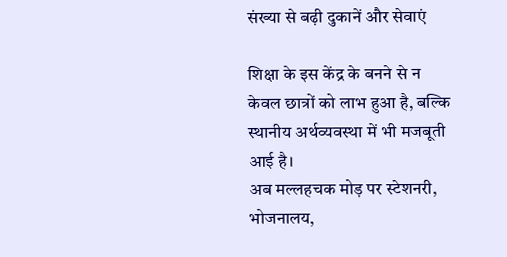संख्या से बढ़ी दुकानें और सेवाएं

शिक्षा के इस केंद्र के बनने से न केवल छात्रों को लाभ हुआ है, बल्कि स्थानीय अर्थव्यवस्था में भी मजबूती आई है।
अब मल्लहचक मोड़ पर स्टेशनरी, भोजनालय,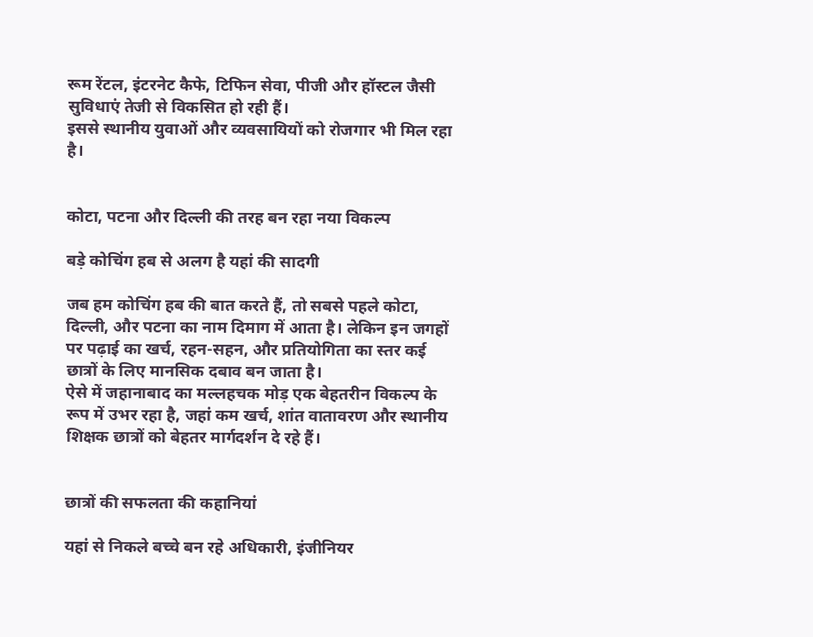रूम रेंटल, इंटरनेट कैफे, टिफिन सेवा, पीजी और हॉस्टल जैसी सुविधाएं तेजी से विकसित हो रही हैं।
इससे स्थानीय युवाओं और व्यवसायियों को रोजगार भी मिल रहा है।


कोटा, पटना और दिल्ली की तरह बन रहा नया विकल्प

बड़े कोचिंग हब से अलग है यहां की सादगी

जब हम कोचिंग हब की बात करते हैं, तो सबसे पहले कोटा, दिल्ली, और पटना का नाम दिमाग में आता है। लेकिन इन जगहों पर पढ़ाई का खर्च, रहन-सहन, और प्रतियोगिता का स्तर कई छात्रों के लिए मानसिक दबाव बन जाता है।
ऐसे में जहानाबाद का मल्लहचक मोड़ एक बेहतरीन विकल्प के रूप में उभर रहा है, जहां कम खर्च, शांत वातावरण और स्थानीय शिक्षक छात्रों को बेहतर मार्गदर्शन दे रहे हैं।


छात्रों की सफलता की कहानियां

यहां से निकले बच्चे बन रहे अधिकारी, इंजीनियर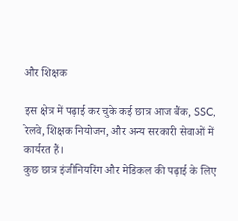और शिक्षक

इस क्षेत्र में पढ़ाई कर चुके कई छात्र आज बैंक, SSC, रेलवे, शिक्षक नियोजन, और अन्य सरकारी सेवाओं में कार्यरत हैं।
कुछ छात्र इंजीनियरिंग और मेडिकल की पढ़ाई के लिए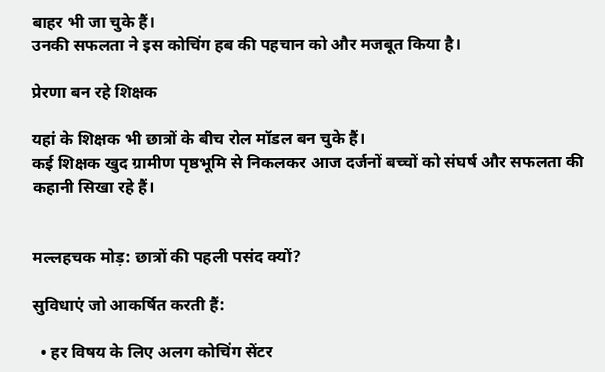बाहर भी जा चुके हैं।
उनकी सफलता ने इस कोचिंग हब की पहचान को और मजबूत किया है।

प्रेरणा बन रहे शिक्षक

यहां के शिक्षक भी छात्रों के बीच रोल मॉडल बन चुके हैं।
कई शिक्षक खुद ग्रामीण पृष्ठभूमि से निकलकर आज दर्जनों बच्चों को संघर्ष और सफलता की कहानी सिखा रहे हैं।


मल्लहचक मोड़: छात्रों की पहली पसंद क्यों?

सुविधाएं जो आकर्षित करती हैं:

  • हर विषय के लिए अलग कोचिंग सेंटर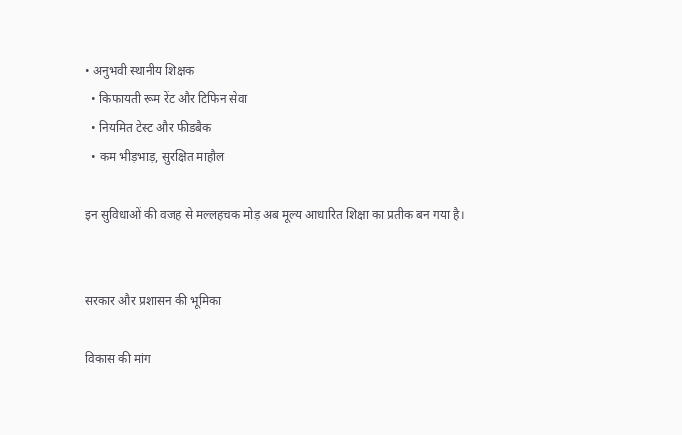• अनुभवी स्थानीय शिक्षक
  • किफायती रूम रेंट और टिफिन सेवा
  • नियमित टेस्ट और फीडबैक
  • कम भीड़भाड़, सुरक्षित माहौल

इन सुविधाओं की वजह से मल्लहचक मोड़ अब मूल्य आधारित शिक्षा का प्रतीक बन गया है।


सरकार और प्रशासन की भूमिका

विकास की मांग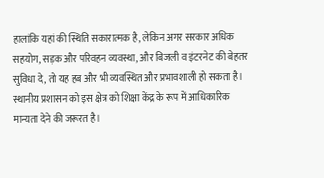हालांकि यहां की स्थिति सकारात्मक है, लेकिन अगर सरकार अधिक सहयोग, सड़क और परिवहन व्यवस्था, और बिजली व इंटरनेट की बेहतर सुविधा दे, तो यह हब और भी व्यवस्थित और प्रभावशाली हो सकता है।
स्थानीय प्रशासन को इस क्षेत्र को शिक्षा केंद्र के रूप में आधिकारिक मान्यता देने की जरूरत है।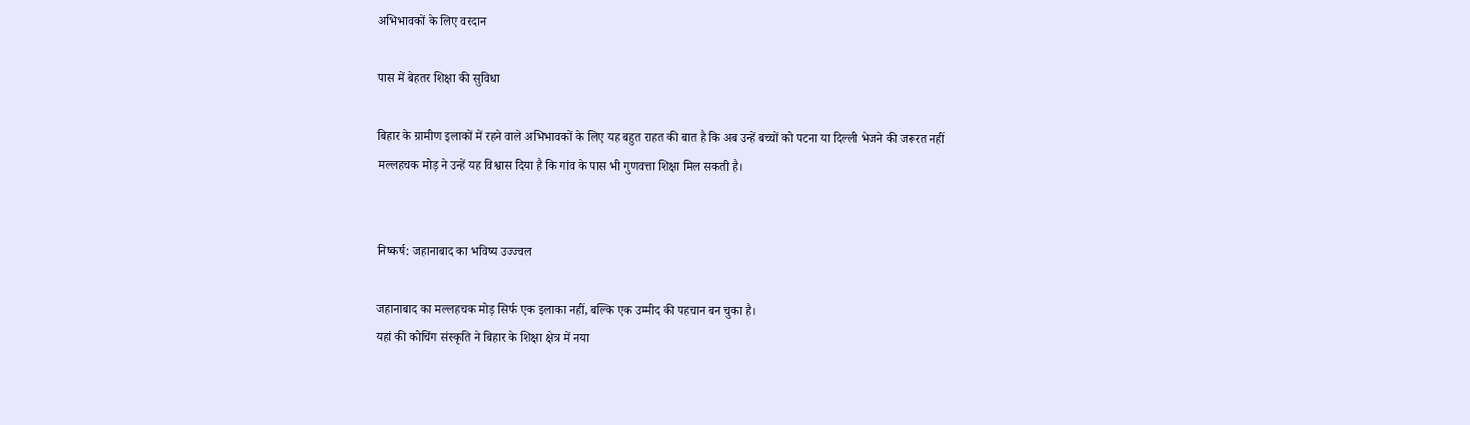अभिभावकों के लिए वरदान

पास में बेहतर शिक्षा की सुविधा

बिहार के ग्रामीण इलाकों में रहने वाले अभिभावकों के लिए यह बहुत राहत की बात है कि अब उन्हें बच्चों को पटना या दिल्ली भेजने की जरूरत नहीं
मल्लहचक मोड़ ने उन्हें यह विश्वास दिया है कि गांव के पास भी गुणवत्ता शिक्षा मिल सकती है।


निष्कर्ष: जहानाबाद का भविष्य उज्ज्वल

जहानाबाद का मल्लहचक मोड़ सिर्फ एक इलाका नहीं, बल्कि एक उम्मीद की पहचान बन चुका है।
यहां की कोचिंग संस्कृति ने बिहार के शिक्षा क्षेत्र में नया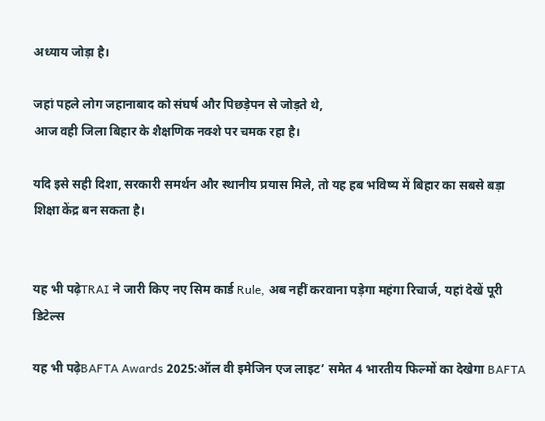अध्याय जोड़ा है।

जहां पहले लोग जहानाबाद को संघर्ष और पिछड़ेपन से जोड़ते थे,
आज वही जिला बिहार के शैक्षणिक नक्शे पर चमक रहा है।

यदि इसे सही दिशा, सरकारी समर्थन और स्थानीय प्रयास मिले, तो यह हब भविष्य में बिहार का सबसे बड़ा शिक्षा केंद्र बन सकता है।


यह भी पढ़ेTRAI ने जारी किए नए सिम कार्ड Rule, अब नहीं करवाना पड़ेगा महंगा रिचार्ज, यहां देखें पूरी डिटेल्स

यह भी पढ़ेBAFTA Awards 2025:ऑल वी इमेजिन एज लाइट’ समेत 4 भारतीय फिल्मों का देखेगा BAFTA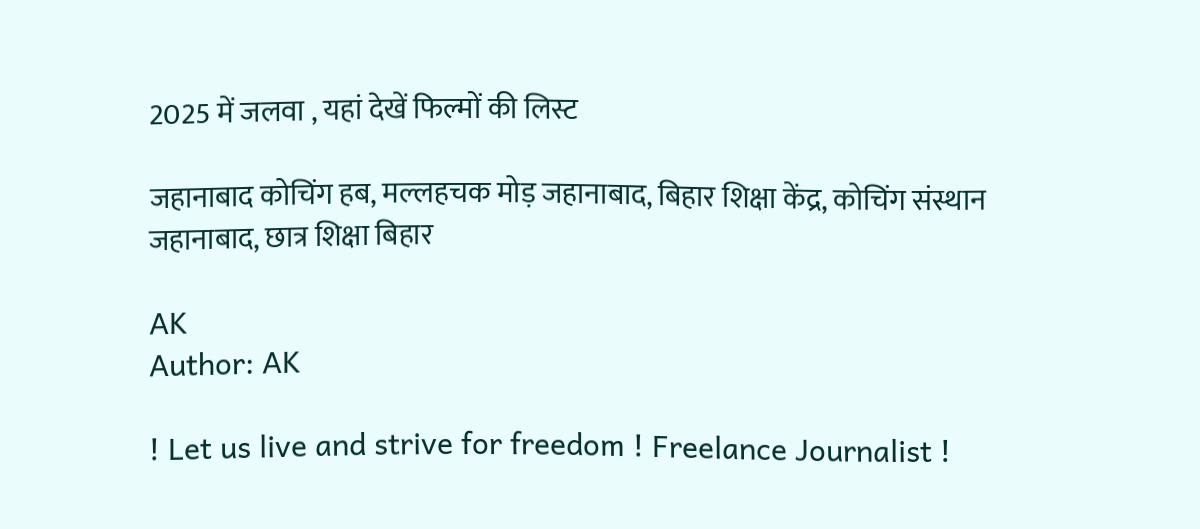2025 में जलवा , यहां देखें फिल्मों की लिस्ट

जहानाबाद कोचिंग हब, मल्लहचक मोड़ जहानाबाद, बिहार शिक्षा केंद्र, कोचिंग संस्थान जहानाबाद, छात्र शिक्षा बिहार

AK
Author: AK

! Let us live and strive for freedom ! Freelance Journalist !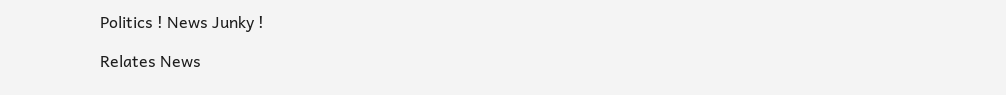Politics ! News Junky !

Relates News